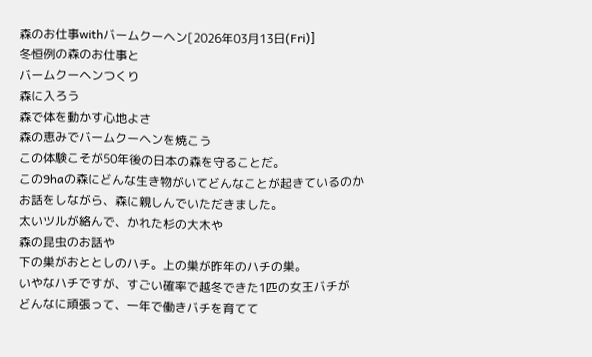森のお仕事withバームクーヘン[2026年03月13日(Fri)]
冬恒例の森のお仕事と
バームクーヘンつくり
森に入ろう
森で体を動かす心地よさ
森の恵みでバームクーヘンを焼こう
この体験こそが50年後の日本の森を守ることだ。
この9haの森にどんな生き物がいてどんなことが起きているのか
お話をしながら、森に親しんでいただきました。
太いツルが絡んで、かれた杉の大木や
森の昆虫のお話や
下の巣がおととしのハチ。上の巣が昨年のハチの巣。
いやなハチですが、すごい確率で越冬できた1匹の女王バチが
どんなに頑張って、一年で働きバチを育てて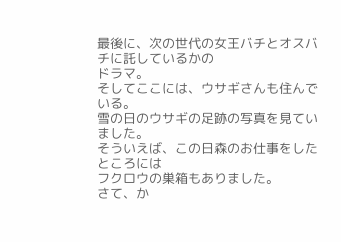最後に、次の世代の女王バチとオスバチに託しているかの
ドラマ。
そしてここには、ウサギさんも住んでいる。
雪の日のウサギの足跡の写真を見ていました。
そういえば、この日森のお仕事をしたところには
フクロウの巣箱もありました。
さて、か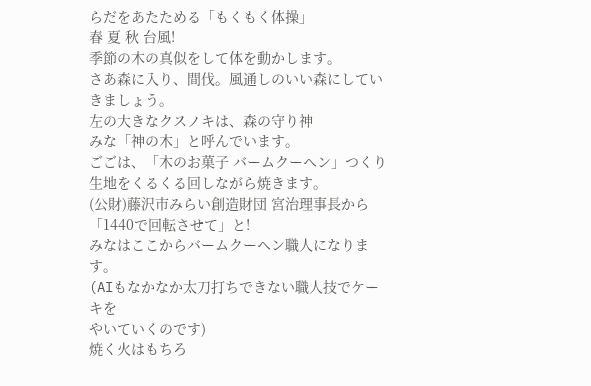らだをあたためる「もくもく体操」
春 夏 秋 台風!
季節の木の真似をして体を動かします。
さあ森に入り、間伐。風通しのいい森にしていきましょう。
左の大きなクスノキは、森の守り神
みな「神の木」と呼んでいます。
ごごは、「木のお菓子 バームクーヘン」つくり
生地をくるくる回しながら焼きます。
(公財)藤沢市みらい創造財団 宮治理事長から
「1440で回転させて」と!
みなはここからバームクーヘン職人になります。
(AIもなかなか太刀打ちできない職人技でケーキを
やいていくのです)
焼く火はもちろ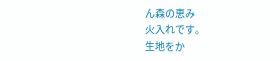ん森の恵み
火入れです。
生地をか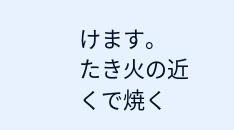けます。
たき火の近くで焼く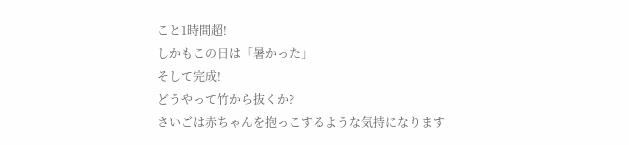こと1時間超!
しかもこの日は「暑かった」
そして完成!
どうやって竹から抜くか?
さいごは赤ちゃんを抱っこするような気持になります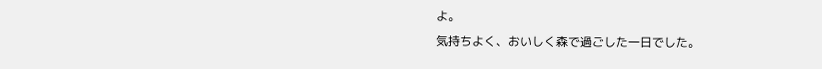よ。
気持ちよく、おいしく森で過ごした一日でした。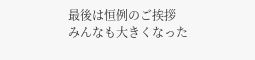最後は恒例のご挨拶
みんなも大きくなった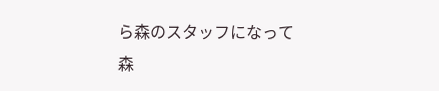ら森のスタッフになって
森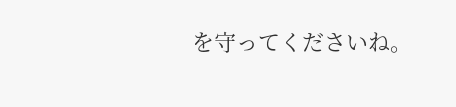を守ってくださいね。